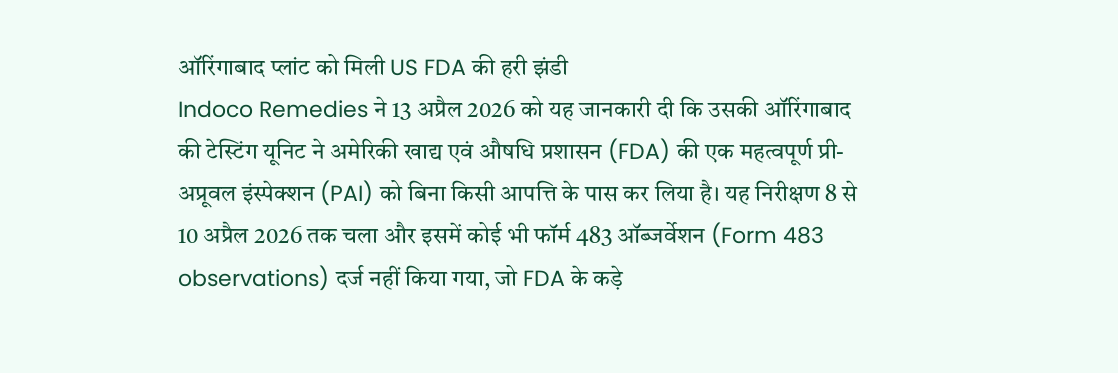ऑरिंगाबाद प्लांट को मिली US FDA की हरी झंडी
Indoco Remedies ने 13 अप्रैल 2026 को यह जानकारी दी कि उसकी ऑरिंगाबाद की टेस्टिंग यूनिट ने अमेरिकी खाद्य एवं औषधि प्रशासन (FDA) की एक महत्वपूर्ण प्री-अप्रूवल इंस्पेक्शन (PAI) को बिना किसी आपत्ति के पास कर लिया है। यह निरीक्षण 8 से 10 अप्रैल 2026 तक चला और इसमें कोई भी फॉर्म 483 ऑब्जर्वेशन (Form 483 observations) दर्ज नहीं किया गया, जो FDA के कड़े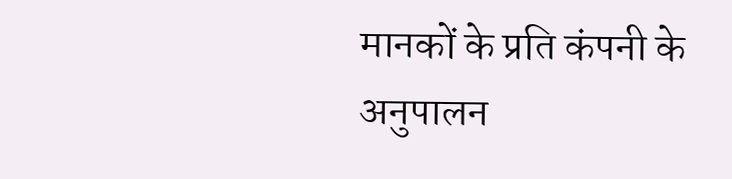मानकों के प्रति कंपनी के अनुपालन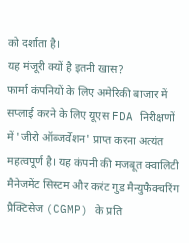को दर्शाता है।
यह मंजूरी क्यों है इतनी खास?
फार्मा कंपनियों के लिए अमेरिकी बाजार में सप्लाई करने के लिए यूएस FDA निरीक्षणों में 'जीरो ऑब्जर्वेशन' प्राप्त करना अत्यंत महत्वपूर्ण है। यह कंपनी की मजबूत क्वालिटी मैनेजमेंट सिस्टम और करंट गुड मैन्युफैक्चरिंग प्रैक्टिसेज (CGMP) के प्रति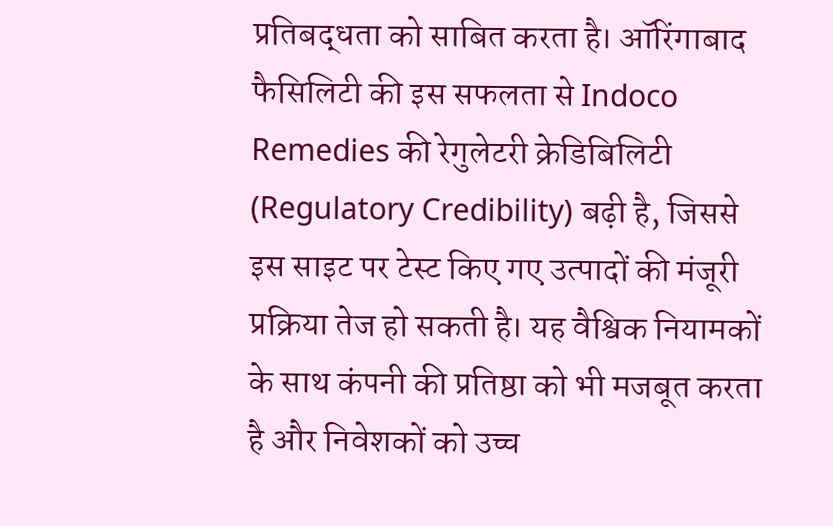प्रतिबद्धता को साबित करता है। ऑरिंगाबाद फैसिलिटी की इस सफलता से Indoco Remedies की रेगुलेटरी क्रेडिबिलिटी (Regulatory Credibility) बढ़ी है, जिससे इस साइट पर टेस्ट किए गए उत्पादों की मंजूरी प्रक्रिया तेज हो सकती है। यह वैश्विक नियामकों के साथ कंपनी की प्रतिष्ठा को भी मजबूत करता है और निवेशकों को उच्च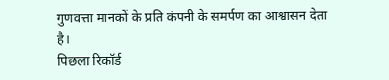गुणवत्ता मानकों के प्रति कंपनी के समर्पण का आश्वासन देता है।
पिछला रिकॉर्ड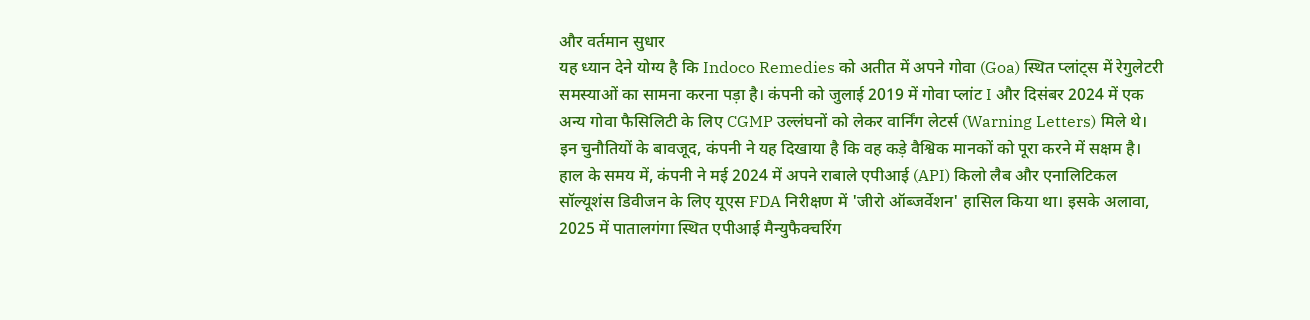और वर्तमान सुधार
यह ध्यान देने योग्य है कि Indoco Remedies को अतीत में अपने गोवा (Goa) स्थित प्लांट्स में रेगुलेटरी समस्याओं का सामना करना पड़ा है। कंपनी को जुलाई 2019 में गोवा प्लांट I और दिसंबर 2024 में एक अन्य गोवा फैसिलिटी के लिए CGMP उल्लंघनों को लेकर वार्निंग लेटर्स (Warning Letters) मिले थे। इन चुनौतियों के बावजूद, कंपनी ने यह दिखाया है कि वह कड़े वैश्विक मानकों को पूरा करने में सक्षम है। हाल के समय में, कंपनी ने मई 2024 में अपने राबाले एपीआई (API) किलो लैब और एनालिटिकल सॉल्यूशंस डिवीजन के लिए यूएस FDA निरीक्षण में 'जीरो ऑब्जर्वेशन' हासिल किया था। इसके अलावा, 2025 में पातालगंगा स्थित एपीआई मैन्युफैक्चरिंग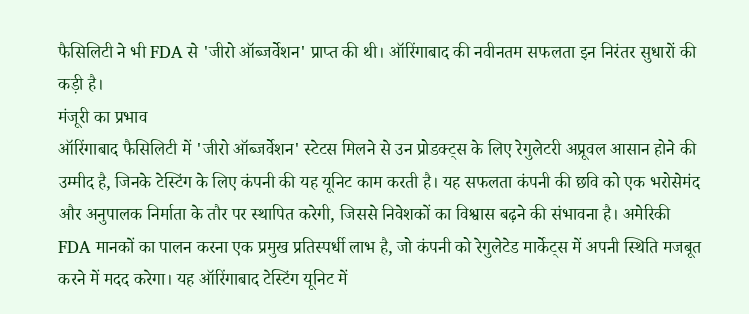फैसिलिटी ने भी FDA से 'जीरो ऑब्जर्वेशन' प्राप्त की थी। ऑरिंगाबाद की नवीनतम सफलता इन निरंतर सुधारों की कड़ी है।
मंजूरी का प्रभाव
ऑरिंगाबाद फैसिलिटी में 'जीरो ऑब्जर्वेशन' स्टेटस मिलने से उन प्रोडक्ट्स के लिए रेगुलेटरी अप्रूवल आसान होने की उम्मीद है, जिनके टेस्टिंग के लिए कंपनी की यह यूनिट काम करती है। यह सफलता कंपनी की छवि को एक भरोसेमंद और अनुपालक निर्माता के तौर पर स्थापित करेगी, जिससे निवेशकों का विश्वास बढ़ने की संभावना है। अमेरिकी FDA मानकों का पालन करना एक प्रमुख प्रतिस्पर्धी लाभ है, जो कंपनी को रेगुलेटेड मार्केट्स में अपनी स्थिति मजबूत करने में मदद करेगा। यह ऑरिंगाबाद टेस्टिंग यूनिट में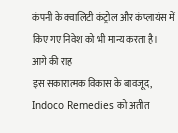कंपनी के क्वालिटी कंट्रोल और कंप्लायंस में किए गए निवेश को भी मान्य करता है।
आगे की राह
इस सकारात्मक विकास के बावजूद, Indoco Remedies को अतीत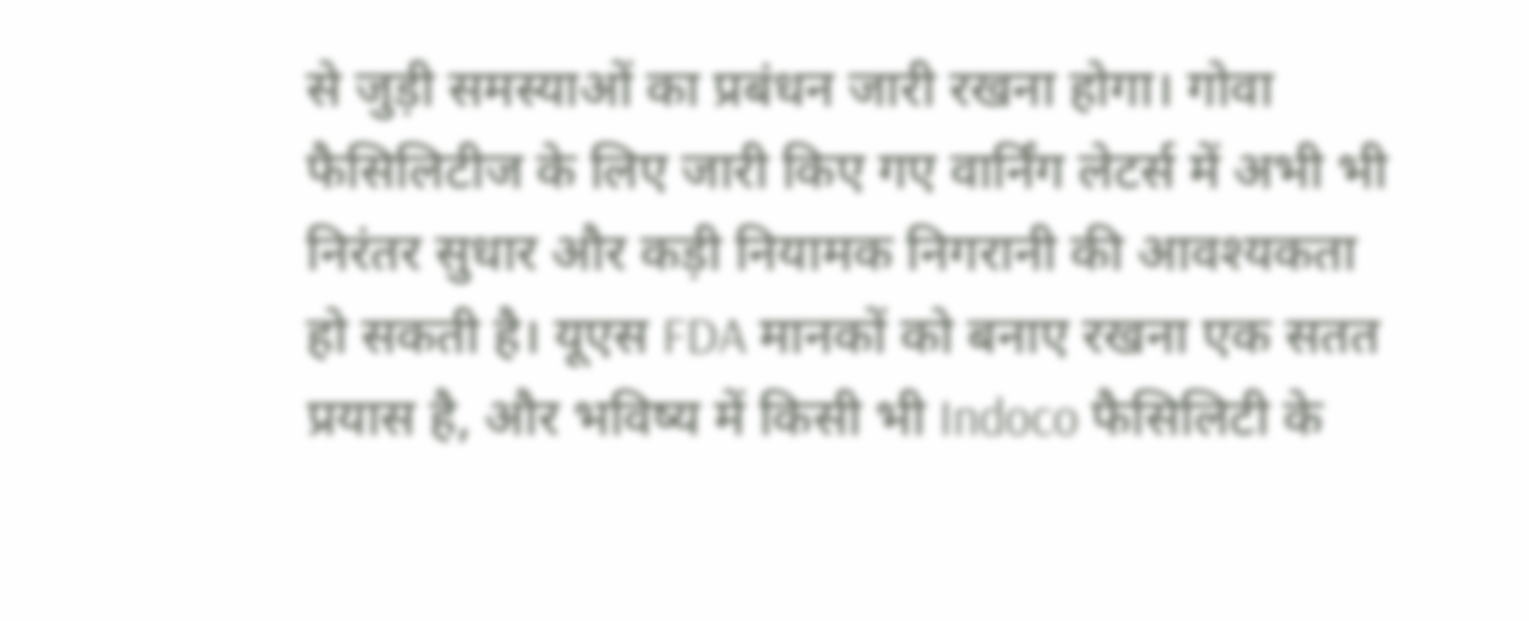से जुड़ी समस्याओं का प्रबंधन जारी रखना होगा। गोवा फैसिलिटीज के लिए जारी किए गए वार्निंग लेटर्स में अभी भी निरंतर सुधार और कड़ी नियामक निगरानी की आवश्यकता हो सकती है। यूएस FDA मानकों को बनाए रखना एक सतत प्रयास है, और भविष्य में किसी भी Indoco फैसिलिटी के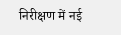निरीक्षण में नई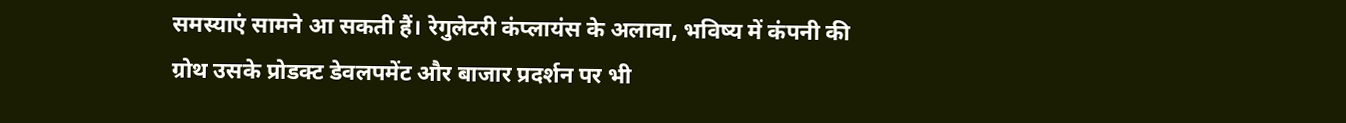समस्याएं सामने आ सकती हैं। रेगुलेटरी कंप्लायंस के अलावा, भविष्य में कंपनी की ग्रोथ उसके प्रोडक्ट डेवलपमेंट और बाजार प्रदर्शन पर भी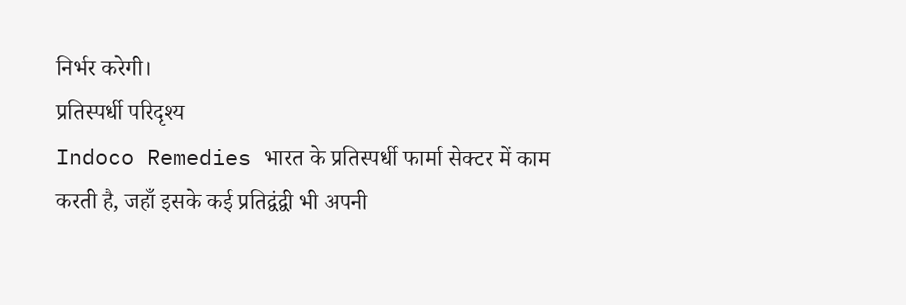निर्भर करेगी।
प्रतिस्पर्धी परिदृश्य
Indoco Remedies भारत के प्रतिस्पर्धी फार्मा सेक्टर में काम करती है, जहाँ इसके कई प्रतिद्वंद्वी भी अपनी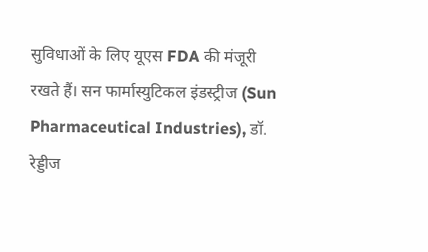सुविधाओं के लिए यूएस FDA की मंजूरी रखते हैं। सन फार्मास्युटिकल इंडस्ट्रीज (Sun Pharmaceutical Industries), डॉ. रेड्डीज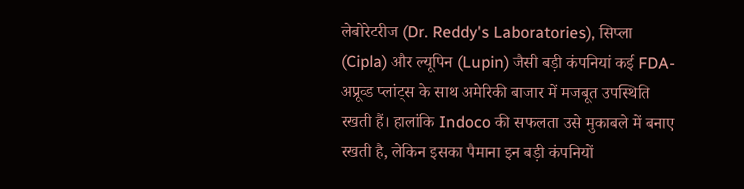लेबोरेटरीज (Dr. Reddy's Laboratories), सिप्ला (Cipla) और ल्यूपिन (Lupin) जैसी बड़ी कंपनियां कई FDA-अप्रूव्ड प्लांट्स के साथ अमेरिकी बाजार में मजबूत उपस्थिति रखती हैं। हालांकि Indoco की सफलता उसे मुकाबले में बनाए रखती है, लेकिन इसका पैमाना इन बड़ी कंपनियों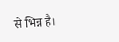से भिन्न है।